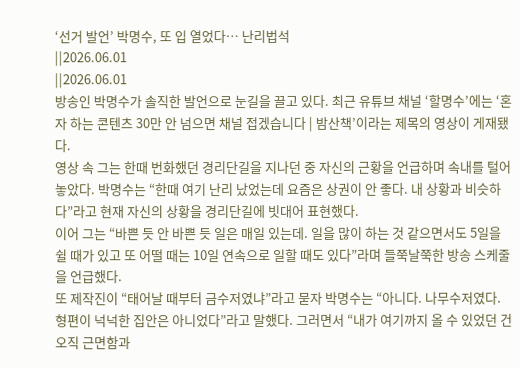‘선거 발언’ 박명수, 또 입 열었다… 난리법석
||2026.06.01
||2026.06.01
방송인 박명수가 솔직한 발언으로 눈길을 끌고 있다. 최근 유튜브 채널 ‘할명수’에는 ‘혼자 하는 콘텐츠 30만 안 넘으면 채널 접겠습니다 | 밤산책’이라는 제목의 영상이 게재됐다.
영상 속 그는 한때 번화했던 경리단길을 지나던 중 자신의 근황을 언급하며 속내를 털어 놓았다. 박명수는 “한때 여기 난리 났었는데 요즘은 상권이 안 좋다. 내 상황과 비슷하다”라고 현재 자신의 상황을 경리단길에 빗대어 표현했다.
이어 그는 “바쁜 듯 안 바쁜 듯 일은 매일 있는데. 일을 많이 하는 것 같으면서도 5일을 쉴 때가 있고 또 어떨 때는 10일 연속으로 일할 때도 있다”라며 들쭉날쭉한 방송 스케줄을 언급했다.
또 제작진이 “태어날 때부터 금수저였냐”라고 묻자 박명수는 “아니다. 나무수저였다. 형편이 넉넉한 집안은 아니었다”라고 말했다. 그러면서 “내가 여기까지 올 수 있었던 건 오직 근면함과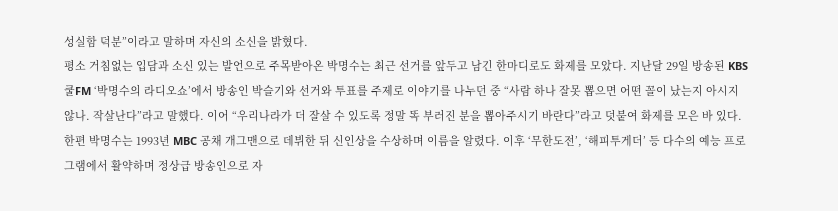성실함 덕분”이라고 말하며 자신의 소신을 밝혔다.
평소 거침없는 입담과 소신 있는 발언으로 주목받아온 박명수는 최근 선거를 앞두고 남긴 한마디로도 화제를 모았다. 지난달 29일 방송된 KBS 쿨FM ‘박명수의 라디오쇼’에서 방송인 박슬기와 선거와 투표를 주제로 이야기를 나누던 중 “사람 하나 잘못 뽑으면 어떤 꼴이 났는지 아시지 않나. 작살난다”라고 말했다. 이어 “우리나라가 더 잘살 수 있도록 정말 똑 부러진 분을 뽑아주시기 바란다”라고 덧붙여 화제를 모은 바 있다.
한편 박명수는 1993년 MBC 공채 개그맨으로 데뷔한 뒤 신인상을 수상하며 이름을 알렸다. 이후 ‘무한도전’, ‘해피투게더’ 등 다수의 예능 프로그램에서 활약하며 정상급 방송인으로 자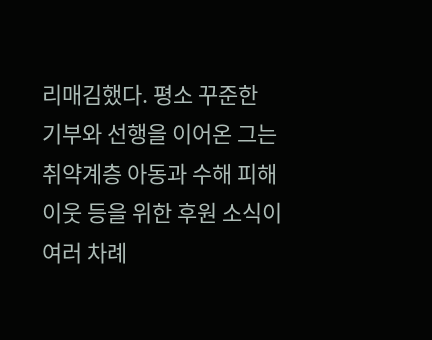리매김했다. 평소 꾸준한 기부와 선행을 이어온 그는 취약계층 아동과 수해 피해 이웃 등을 위한 후원 소식이 여러 차례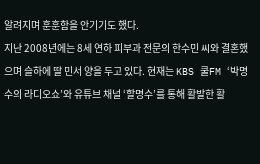알려지며 훈훈함을 안기기도 했다.
지난 2008년에는 8세 연하 피부과 전문의 한수민 씨와 결혼했으며 슬하에 딸 민서 양을 두고 있다. 현재는 KBS 쿨FM ‘박명수의 라디오쇼’와 유튜브 채널 ‘할명수’를 통해 활발한 활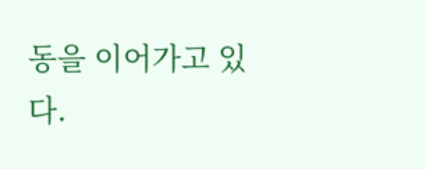동을 이어가고 있다.